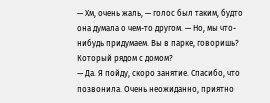— Хм, очень жаль, — голос был таким, будто она думала о чем-то другом. — Но, мы что-нибудь придумаем. Вы в парке, говоришь? Который рядом с домом?
— Да. Я пойду, скоро занятие. Спасибо, что позвонила. Очень неожиданно, приятно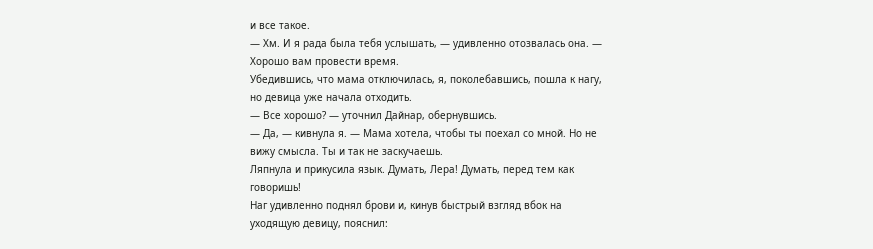и все такое.
— Хм. И я рада была тебя услышать, — удивленно отозвалась она. — Хорошо вам провести время.
Убедившись, что мама отключилась, я, поколебавшись, пошла к нагу, но девица уже начала отходить.
— Все хорошо? — уточнил Дайнар, обернувшись.
— Да, — кивнула я. — Мама хотела, чтобы ты поехал со мной. Но не вижу смысла. Ты и так не заскучаешь.
Ляпнула и прикусила язык. Думать, Лера! Думать, перед тем как говоришь!
Наг удивленно поднял брови и, кинув быстрый взгляд вбок на уходящую девицу, пояснил: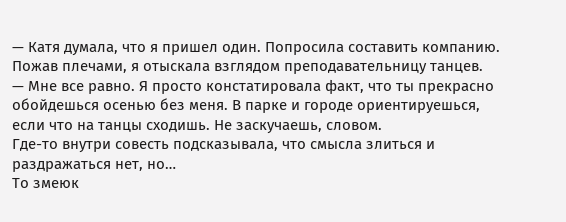— Катя думала, что я пришел один. Попросила составить компанию.
Пожав плечами, я отыскала взглядом преподавательницу танцев.
— Мне все равно. Я просто констатировала факт, что ты прекрасно обойдешься осенью без меня. В парке и городе ориентируешься, если что на танцы сходишь. Не заскучаешь, словом.
Где-то внутри совесть подсказывала, что смысла злиться и раздражаться нет, но…
То змеюк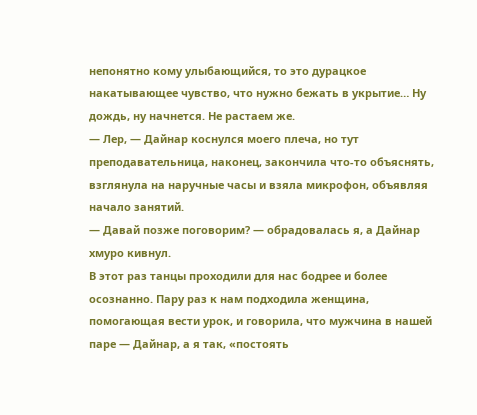непонятно кому улыбающийся, то это дурацкое накатывающее чувство, что нужно бежать в укрытие… Ну дождь, ну начнется. Не растаем же.
— Лер, — Дайнар коснулся моего плеча, но тут преподавательница, наконец, закончила что-то объяснять, взглянула на наручные часы и взяла микрофон, объявляя начало занятий.
— Давай позже поговорим? — обрадовалась я, а Дайнар хмуро кивнул.
В этот раз танцы проходили для нас бодрее и более осознанно. Пару раз к нам подходила женщина, помогающая вести урок, и говорила, что мужчина в нашей паре — Дайнар, а я так, «постоять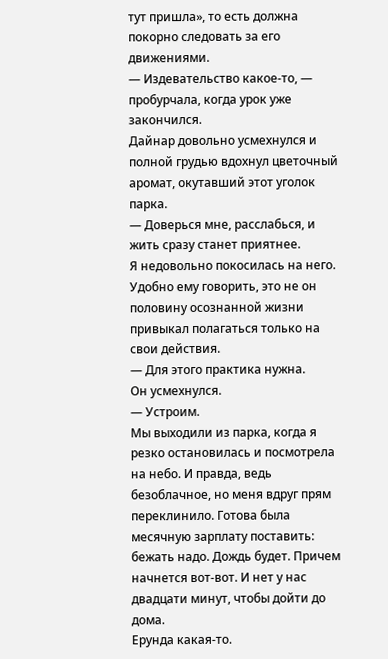тут пришла», то есть должна покорно следовать за его движениями.
— Издевательство какое-то, — пробурчала, когда урок уже закончился.
Дайнар довольно усмехнулся и полной грудью вдохнул цветочный аромат, окутавший этот уголок парка.
— Доверься мне, расслабься, и жить сразу станет приятнее.
Я недовольно покосилась на него.
Удобно ему говорить, это не он половину осознанной жизни привыкал полагаться только на свои действия.
— Для этого практика нужна.
Он усмехнулся.
— Устроим.
Мы выходили из парка, когда я резко остановилась и посмотрела на небо. И правда, ведь безоблачное, но меня вдруг прям переклинило. Готова была месячную зарплату поставить: бежать надо. Дождь будет. Причем начнется вот-вот. И нет у нас двадцати минут, чтобы дойти до дома.
Ерунда какая-то.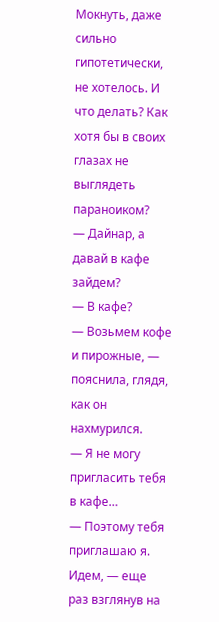Мокнуть, даже сильно гипотетически, не хотелось. И что делать? Как хотя бы в своих глазах не выглядеть параноиком?
— Дайнар, а давай в кафе зайдем?
— В кафе?
— Возьмем кофе и пирожные, — пояснила, глядя, как он нахмурился.
— Я не могу пригласить тебя в кафе…
— Поэтому тебя приглашаю я. Идем, — еще раз взглянув на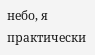небо, я практически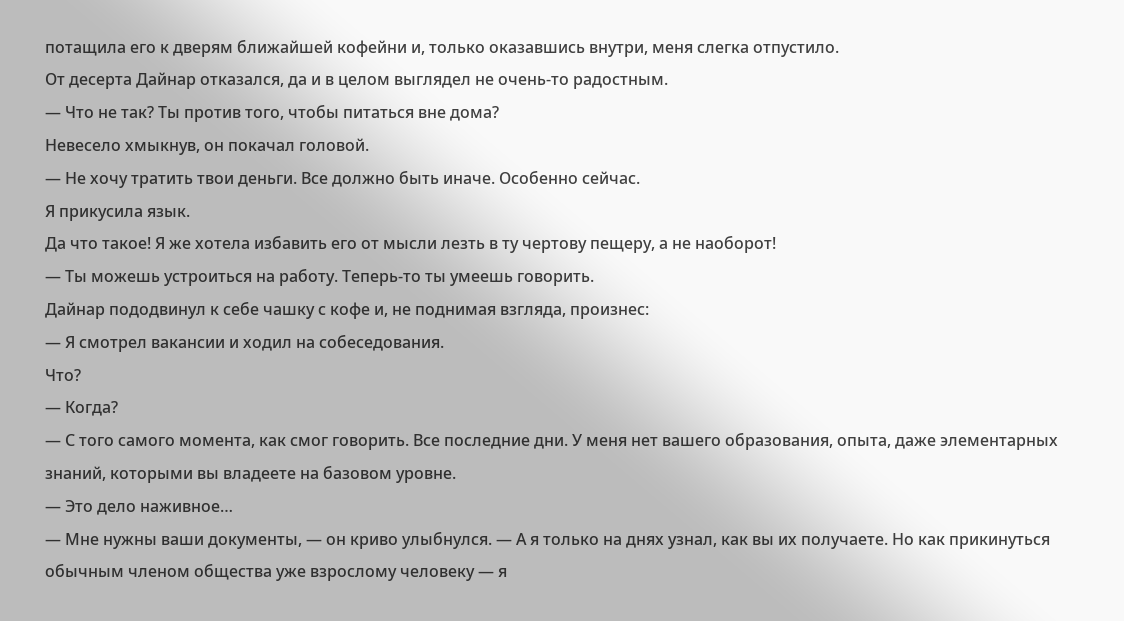потащила его к дверям ближайшей кофейни и, только оказавшись внутри, меня слегка отпустило.
От десерта Дайнар отказался, да и в целом выглядел не очень-то радостным.
— Что не так? Ты против того, чтобы питаться вне дома?
Невесело хмыкнув, он покачал головой.
— Не хочу тратить твои деньги. Все должно быть иначе. Особенно сейчас.
Я прикусила язык.
Да что такое! Я же хотела избавить его от мысли лезть в ту чертову пещеру, а не наоборот!
— Ты можешь устроиться на работу. Теперь-то ты умеешь говорить.
Дайнар пододвинул к себе чашку с кофе и, не поднимая взгляда, произнес:
— Я смотрел вакансии и ходил на собеседования.
Что?
— Когда?
— С того самого момента, как смог говорить. Все последние дни. У меня нет вашего образования, опыта, даже элементарных знаний, которыми вы владеете на базовом уровне.
— Это дело наживное…
— Мне нужны ваши документы, — он криво улыбнулся. — А я только на днях узнал, как вы их получаете. Но как прикинуться обычным членом общества уже взрослому человеку — я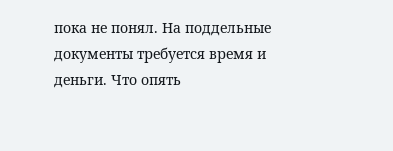пока не понял. На поддельные документы требуется время и деньги. Что опять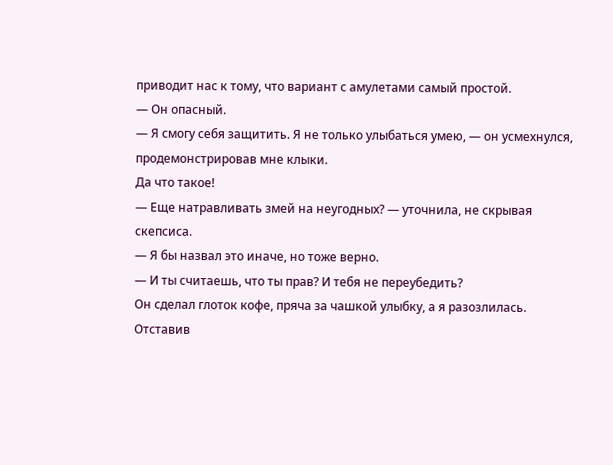приводит нас к тому, что вариант с амулетами самый простой.
— Он опасный.
— Я смогу себя защитить. Я не только улыбаться умею, — он усмехнулся, продемонстрировав мне клыки.
Да что такое!
— Еще натравливать змей на неугодных? — уточнила, не скрывая скепсиса.
— Я бы назвал это иначе, но тоже верно.
— И ты считаешь, что ты прав? И тебя не переубедить?
Он сделал глоток кофе, пряча за чашкой улыбку, а я разозлилась.
Отставив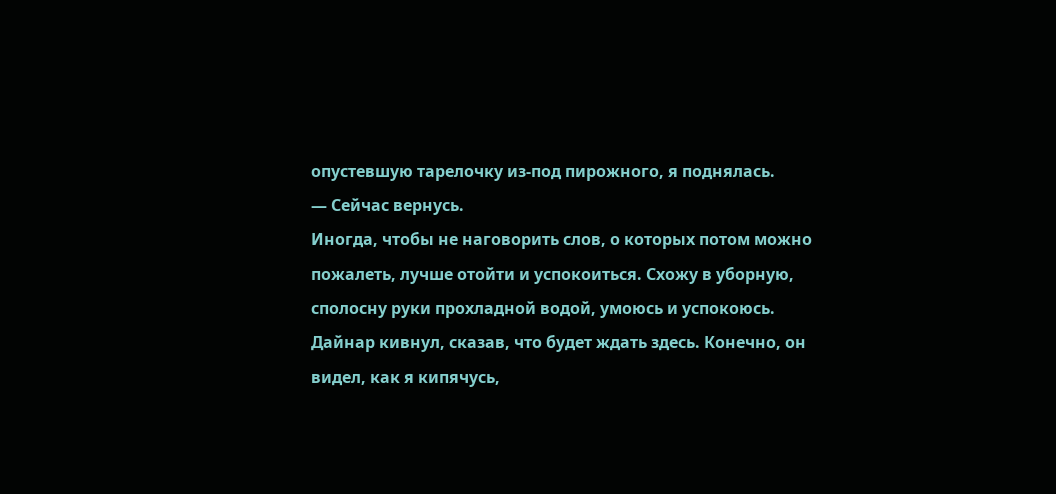опустевшую тарелочку из-под пирожного, я поднялась.
— Сейчас вернусь.
Иногда, чтобы не наговорить слов, о которых потом можно пожалеть, лучше отойти и успокоиться. Схожу в уборную, сполосну руки прохладной водой, умоюсь и успокоюсь.
Дайнар кивнул, сказав, что будет ждать здесь. Конечно, он видел, как я кипячусь,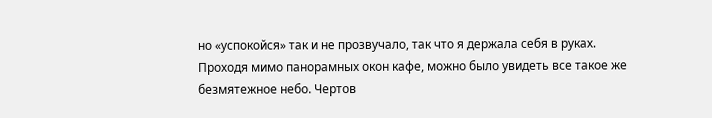но «успокойся» так и не прозвучало, так что я держала себя в руках.
Проходя мимо панорамных окон кафе, можно было увидеть все такое же безмятежное небо. Чертов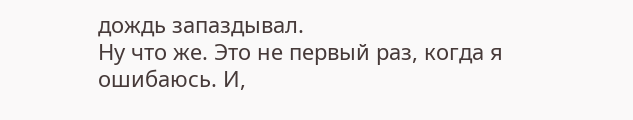дождь запаздывал.
Ну что же. Это не первый раз, когда я ошибаюсь. И,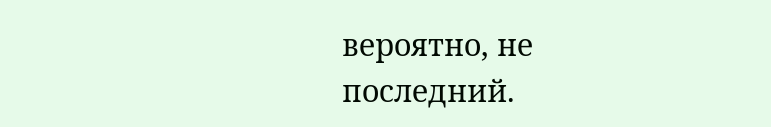вероятно, не последний.